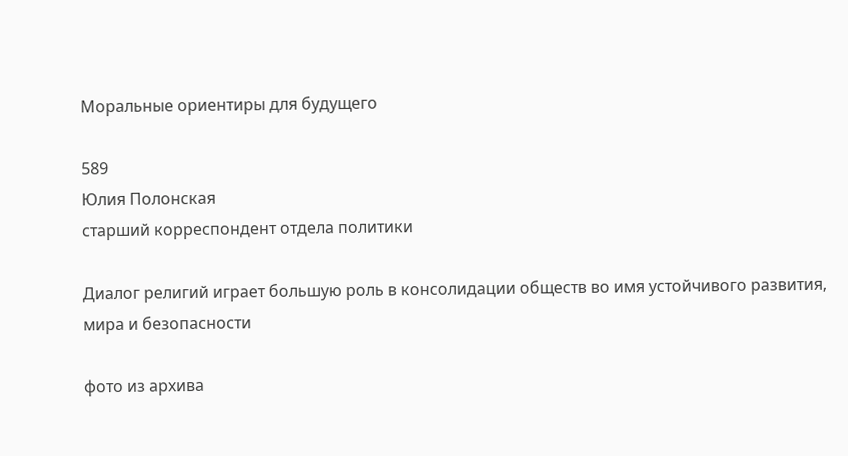Моральные ориентиры для будущего

589
Юлия Полонская
старший корреспондент отдела политики

Диалог религий играет большую роль в консолидации обществ во имя устойчивого развития, мира и безопасности

фото из архива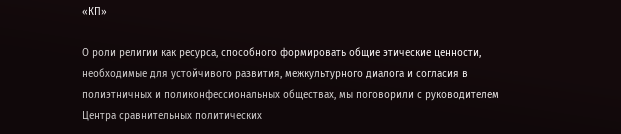«КП»

О роли религии как ресурса, способного формировать общие этические ценности, необходимые для устойчивого развития, межкультурного диалога и согласия в полиэтничных и поликонфессиональных обществах, мы поговорили с руководителем Центра сравнительных политических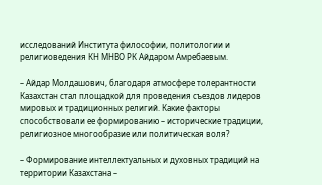исследований Института философии, политологии и религиоведения КН МНВО РК Айдаром Амребаевым.

– Айдар Молдашович, благодаря атмосфере толерантности Казахстан стал площадкой для проведения съездов лидеров мировых и традиционных религий. Какие факторы способствовали ее формированию – исторические традиции, религиозное многообразие или политическая воля?

– Формирование интеллектуальных и духовных традиций на территории Казахстана –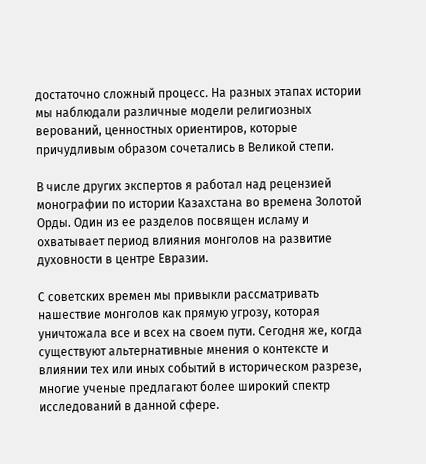достаточно сложный процесс. На разных этапах истории мы наблюдали различные модели религиозных верований, ценностных ориентиров, которые причудливым образом сочетались в Великой степи.

В числе других экспертов я работал над рецензией монографии по истории Казахстана во времена Золотой Орды. Один из ее разделов посвящен исламу и охватывает период влияния монголов на развитие духовности в центре Евразии.

С советских времен мы привыкли рассматривать нашествие монголов как прямую угрозу, которая уничтожала все и всех на своем пути. Сегодня же, когда существуют альтернативные мнения о контексте и влиянии тех или иных событий в историческом разрезе, многие ученые предлагают более широкий спектр исследований в данной сфере.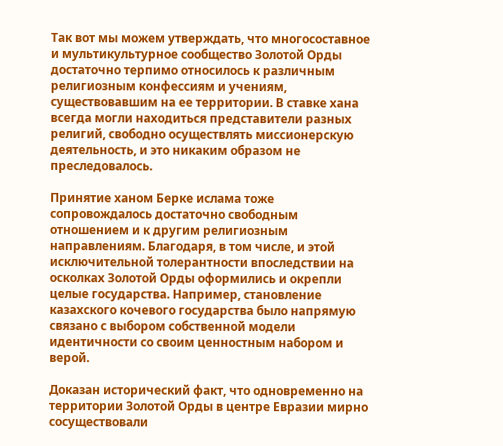Так вот мы можем утверждать, что многосоставное и мультикультурное сообщество Золотой Орды достаточно терпимо относилось к различным религиозным конфессиям и учениям, существовавшим на ее территории. В ставке хана всегда могли находиться представители разных религий, свободно осуществлять миссионерскую деятельность, и это никаким образом не преследовалось.

Принятие ханом Берке ислама тоже сопровождалось достаточно свободным отношением и к другим религиозным направлениям. Благодаря, в том числе, и этой исключительной толерантности впоследствии на осколках Золотой Орды оформились и окрепли целые государства. Например, становление казахского кочевого государства было напрямую связано с выбором собственной модели идентичности со своим ценностным набором и верой.

Доказан исторический факт, что одновременно на территории Золотой Орды в центре Евразии мирно сосуществовали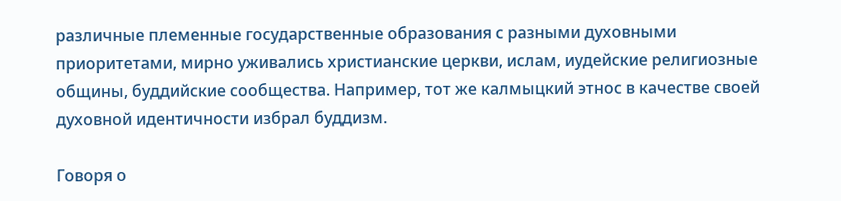различные племенные государственные образования с разными духовными приоритетами, мирно уживались христианские церкви, ислам, иудейские религиозные общины, буддийские сообщества. Например, тот же калмыцкий этнос в качестве своей духовной идентичности избрал буддизм.

Говоря о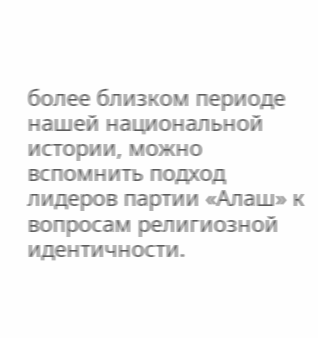более близком периоде нашей национальной истории, можно вспомнить подход лидеров партии «Алаш» к вопросам религиозной идентичности.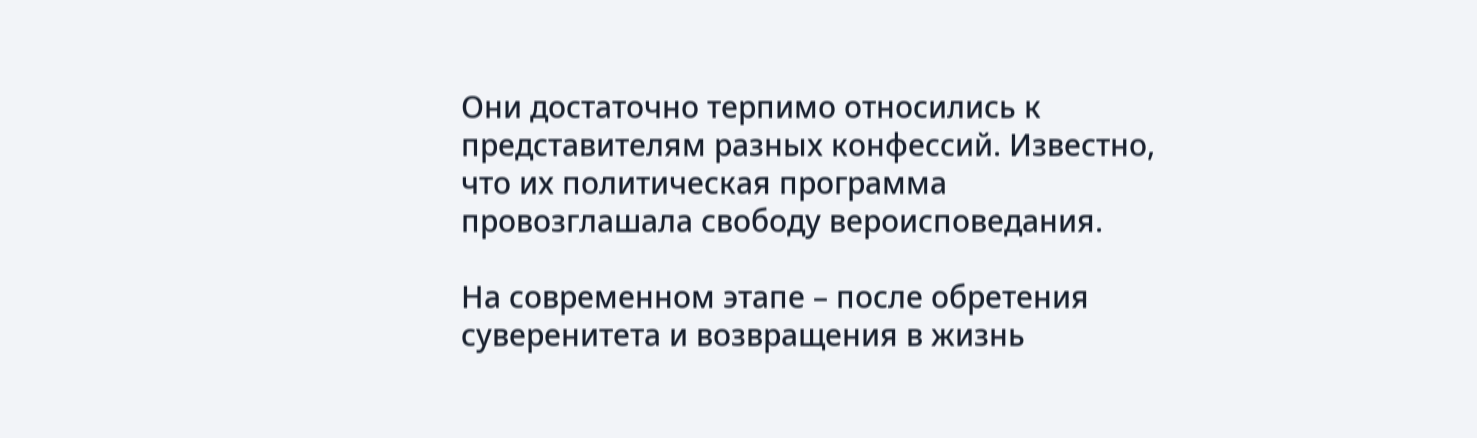Они достаточно терпимо относились к представителям разных конфессий. Известно, что их политическая программа провозглашала свободу вероисповедания.

На современном этапе – после обретения суверенитета и возвращения в жизнь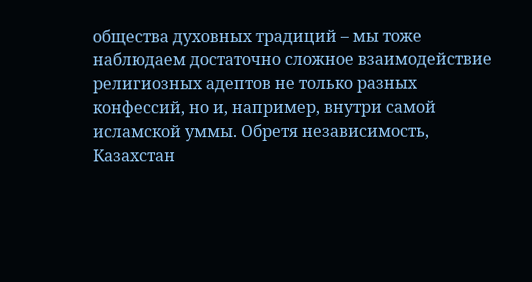общества духовных традиций – мы тоже наблюдаем достаточно сложное взаимодействие религиозных адептов не только разных конфессий, но и, например, внутри самой исламской уммы. Обретя независимость, Казахстан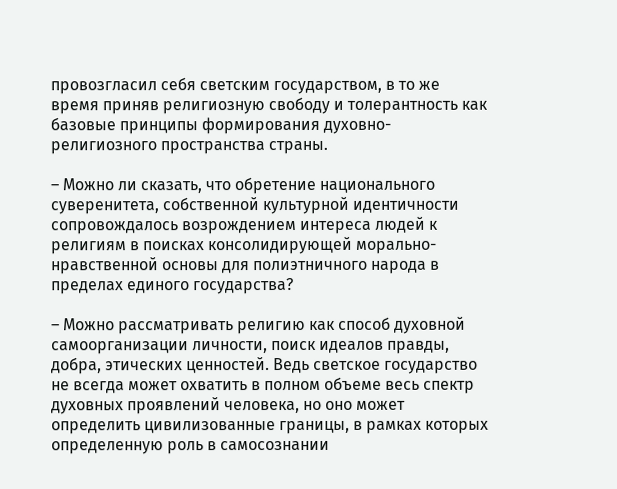провозгласил себя светским государством, в то же время приняв религиозную свободу и толерантность как базовые принципы формирования духовно-религиозного пространства страны.

– Можно ли сказать, что обретение национального суверенитета, собственной культурной идентичности сопровождалось возрождением интереса людей к религиям в поисках консолидирующей морально-нравственной основы для полиэтничного народа в пределах единого государства?

– Можно рассматривать религию как способ духовной самоорганизации личности, поиск идеалов правды, добра, этических ценностей. Ведь светское государство не всегда может охватить в полном объеме весь спектр духовных проявлений человека, но оно может определить цивилизованные границы, в рамках которых определенную роль в самосознании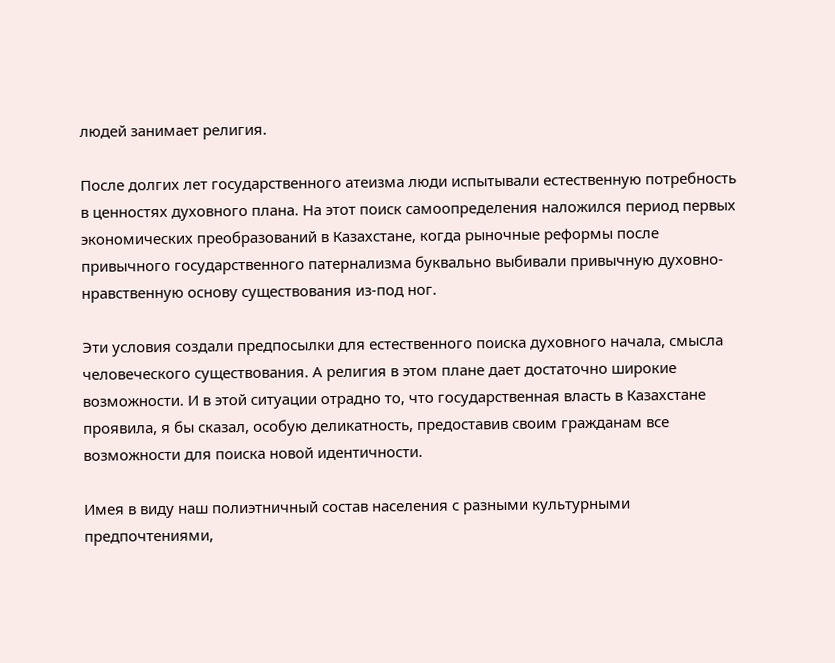людей занимает религия.

После долгих лет государственного атеизма люди испытывали естественную потребность в ценностях духовного плана. На этот поиск самоопределения наложился период первых экономических преобразований в Казахстане, когда рыночные реформы после привычного государственного патернализма буквально выбивали привычную духовно-нравственную основу существования из-под ног.

Эти условия создали предпосылки для естественного поиска духовного начала, смысла человеческого существования. А религия в этом плане дает достаточно широкие возможности. И в этой ситуации отрадно то, что государственная власть в Казахстане проявила, я бы сказал, особую деликатность, предоставив своим гражданам все возможности для поиска новой идентичности.

Имея в виду наш полиэтничный состав населения с разными культурными предпочтениями,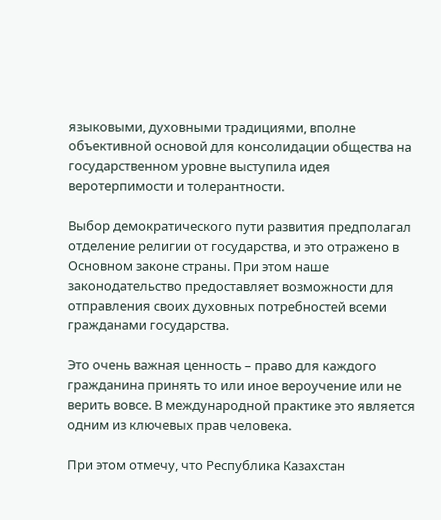языковыми, духовными традициями, вполне объективной основой для консолидации общества на государственном уровне выступила идея веротерпимости и толерантности.

Выбор демократического пути развития предполагал отделение религии от государства, и это отражено в Основном законе страны. При этом наше законодательство предоставляет возможности для отправления своих духовных потребностей всеми гражданами государства.

Это очень важная ценность – право для каждого гражданина принять то или иное вероучение или не верить вовсе. В международной практике это является одним из ключевых прав человека.

При этом отмечу, что Республика Казахстан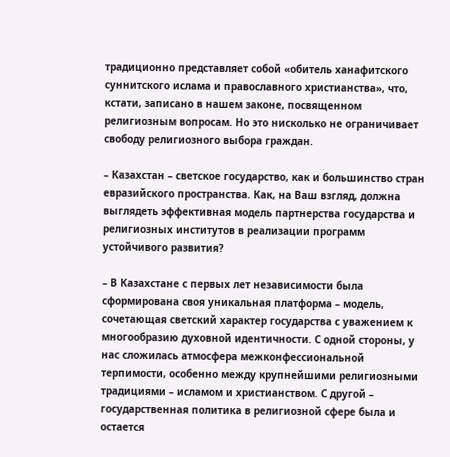традиционно представляет собой «обитель ханафитского суннитского ислама и православного христианства», что, кстати, записано в нашем законе, посвященном религиозным вопросам. Но это нисколько не ограничивает свободу религиозного выбора граждан.

– Казахстан – светское государство, как и большинство стран евразийского пространства. Как, на Ваш взгляд, должна выглядеть эффективная модель партнерства государства и религиозных институтов в реализации программ устойчивого развития?

– В Казахстане с первых лет независимости была сформирована своя уникальная платформа – модель, сочетающая светский характер государства с уважением к многообразию духовной идентичности. С одной стороны, у нас сложилась атмосфера межконфессиональной терпимости, особенно между крупнейшими религиозными традициями – исламом и христианством. С другой – государственная политика в религиозной сфере была и остается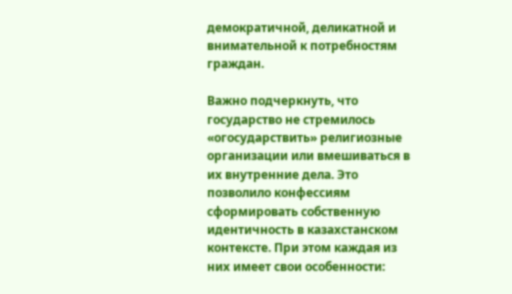демократичной, деликатной и внимательной к потребностям граждан.

Важно подчеркнуть, что государство не стремилось «огосударствить» религиозные организации или вмешиваться в их внутренние дела. Это позволило конфессиям сформировать собственную идентичность в казахстанском контексте. При этом каждая из них имеет свои особенности: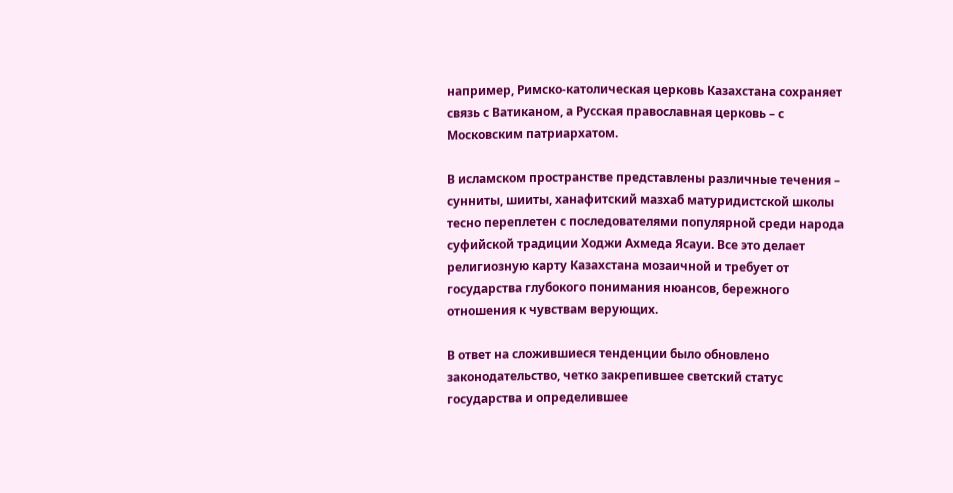например, Римско-католическая церковь Казахстана сохраняет связь с Ватиканом, а Русская православная церковь – с Московским патриархатом.

В исламском пространстве представлены различные течения – сунниты, шииты, ханафитский мазхаб матуридистской школы тесно переплетен с последователями популярной среди народа суфийской традиции Ходжи Ахмеда Ясауи. Все это делает религиозную карту Казахстана мозаичной и требует от государства глубокого понимания нюансов, бережного отношения к чувствам верующих.

В ответ на сложившиеся тенденции было обновлено законодательство, четко закрепившее светский статус государства и определившее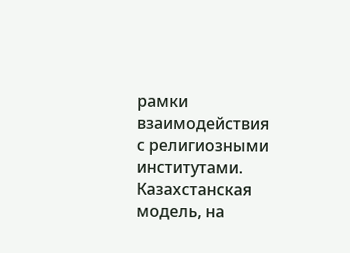рамки взаимодействия с религиозными институтами. Казахстанская модель, на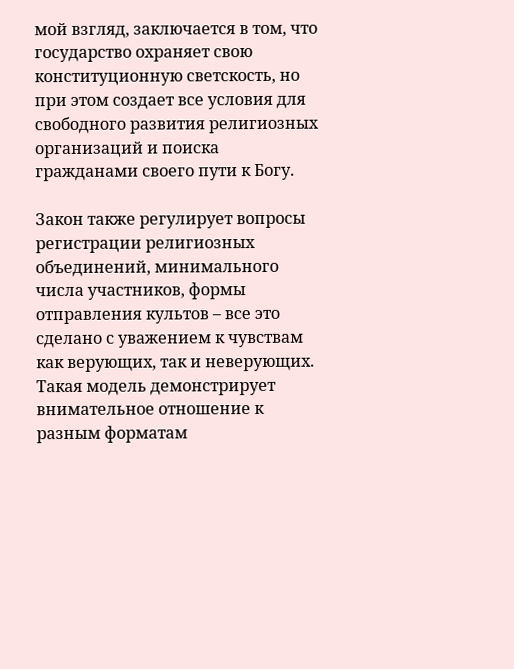мой взгляд, заключается в том, что государство охраняет свою конституционную светскость, но при этом создает все условия для свободного развития религиозных организаций и поиска гражданами своего пути к Богу.

Закон также регулирует вопросы регистрации религиозных объединений, минимального числа участников, формы отправления культов – все это сделано с уважением к чувствам как верующих, так и неверующих. Такая модель демонстрирует внимательное отношение к разным форматам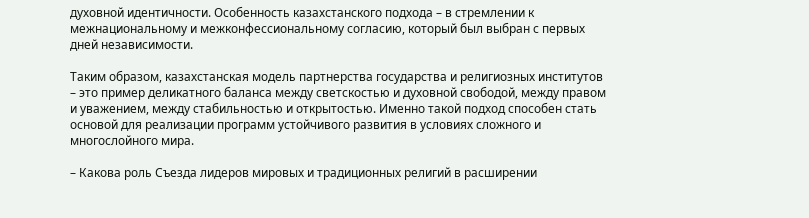духовной идентичности. Особенность казахстанского подхода – в стремлении к межнациональному и межконфессиональному согласию, который был выбран с первых дней независимости.

Таким образом, казахстанская модель партнерства государства и религиозных институтов – это пример деликатного баланса между светскостью и духовной свободой, между правом и уважением, между стабильностью и открытостью. Именно такой подход способен стать основой для реализации программ устойчивого развития в условиях сложного и многослойного мира.

– Какова роль Съезда лидеров мировых и традиционных религий в расширении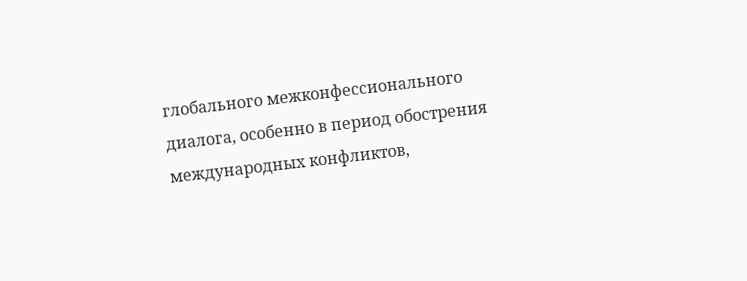глобального межконфессионального диалога, особенно в период обострения международных конфликтов,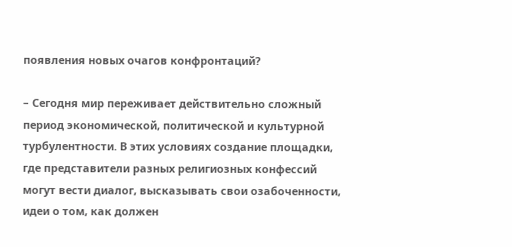появления новых очагов конфронтаций?

– Сегодня мир переживает действительно сложный период экономической, политической и культурной турбулентности. В этих условиях создание площадки, где представители разных религиозных конфессий могут вести диалог, высказывать свои озабоченности, идеи о том, как должен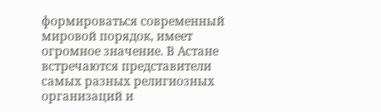формироваться современный мировой порядок, имеет огромное значение. В Астане встречаются представители самых разных религиозных организаций и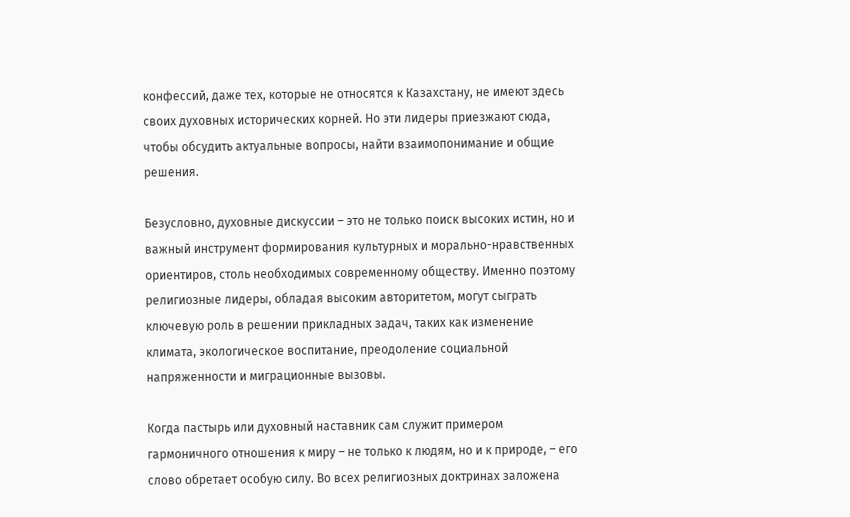конфессий, даже тех, которые не относятся к Казахстану, не имеют здесь своих духовных исторических корней. Но эти лидеры приезжают сюда, чтобы обсудить актуальные вопросы, найти взаимопонимание и общие решения.

Безусловно, духовные дискуссии – это не только поиск высоких истин, но и важный инструмент формирования культурных и морально-нравственных ориентиров, столь необходимых современному обществу. Именно поэтому религиозные лидеры, обладая высоким авторитетом, могут сыграть ключевую роль в решении прикладных задач, таких как изменение климата, экологическое воспитание, преодоление социальной напряженности и миграционные вызовы.

Когда пастырь или духовный наставник сам служит примером гармоничного отношения к миру – не только к людям, но и к природе, – его слово обретает особую силу. Во всех религиозных доктринах заложена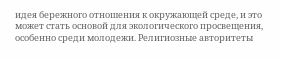идея бережного отношения к окружающей среде, и это может стать основой для экологического просвещения, особенно среди молодежи. Религиозные авторитеты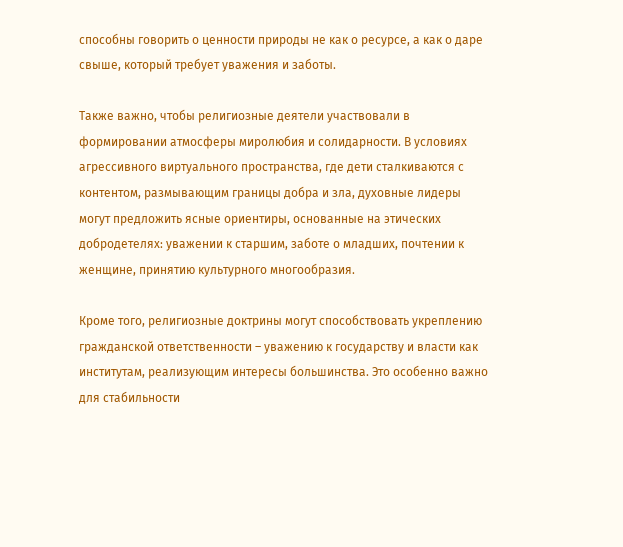способны говорить о ценности природы не как о ресурсе, а как о даре свыше, который требует уважения и заботы.

Также важно, чтобы религиозные деятели участвовали в формировании атмосферы миролюбия и солидарности. В условиях агрессивного виртуального пространства, где дети сталкиваются с контентом, размывающим границы добра и зла, духовные лидеры могут предложить ясные ориентиры, основанные на этических добродетелях: уважении к старшим, заботе о младших, почтении к женщине, принятию культурного многообразия.

Кроме того, религиозные доктрины могут способствовать укреплению гражданской ответственности – уважению к государству и власти как институтам, реализующим интересы большинства. Это особенно важно для стабильности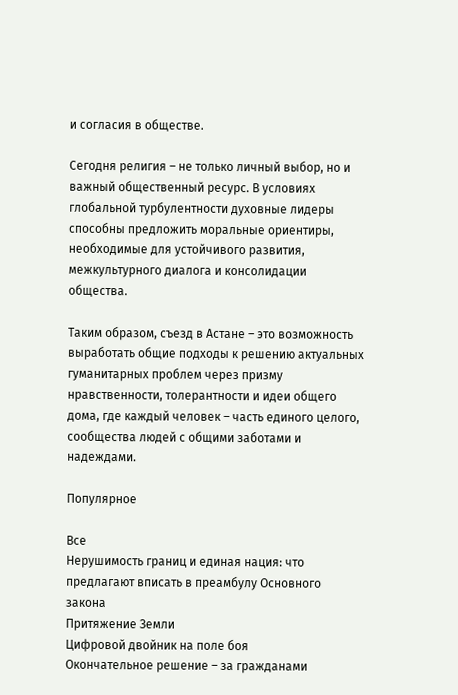и согласия в обществе.

Сегодня религия – не только личный выбор, но и важный общественный ресурс. В условиях глобальной турбулентности духовные лидеры способны предложить моральные ориентиры, необходимые для устойчивого развития, межкультурного диалога и консолидации общества.

Таким образом, съезд в Астане – это возможность выработать общие подходы к решению актуальных гуманитарных проблем через призму нравственности, толерантности и идеи общего дома, где каждый человек – часть единого целого, сообщества людей с общими заботами и надеждами.

Популярное

Все
Нерушимость границ и единая нация: что предлагают вписать в преамбулу Основного закона
Притяжение Земли
Цифровой двойник на поле боя
Окончательное решение – за гражданами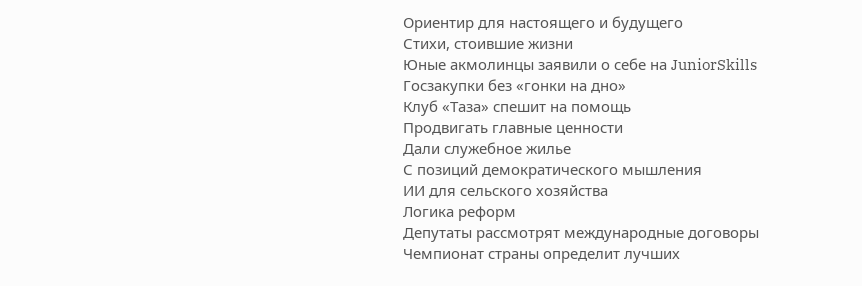Ориентир для настоящего и будущего
Стихи, стоившие жизни
Юные акмолинцы заявили о себе на JuniorSkills
Госзакупки без «гонки на дно»
Клуб «Таза» спешит на помощь
Продвигать главные ценности
Дали служебное жилье
С позиций демократического мышления
ИИ для сельского хозяйства
Логика реформ
Депутаты рассмотрят международные договоры
Чемпионат страны определит лучших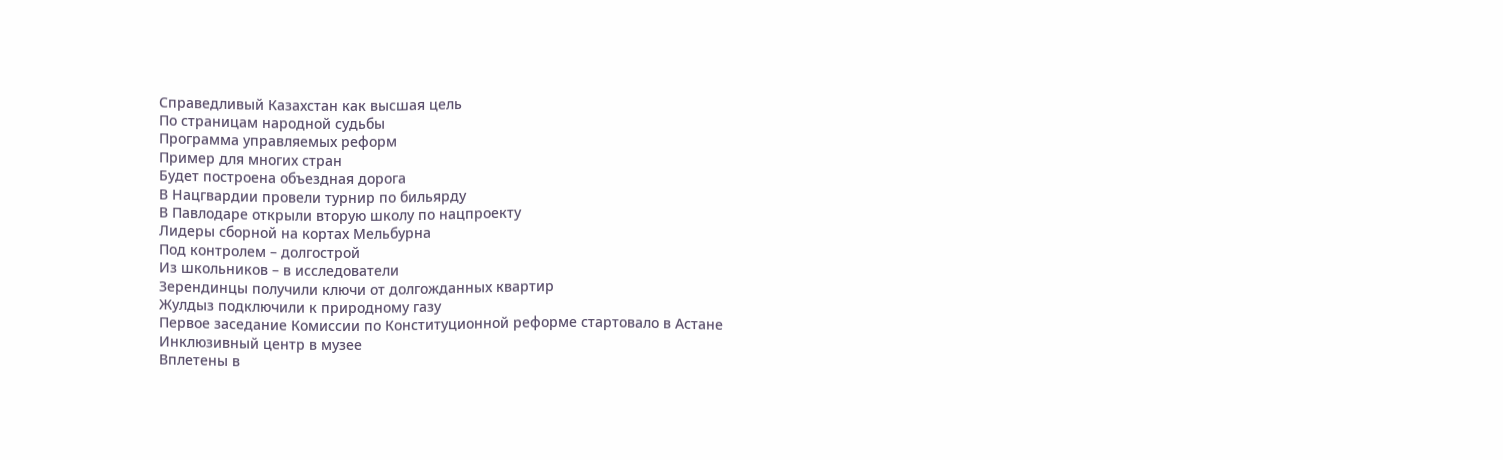Справедливый Казахстан как высшая цель
По страницам народной судьбы
Программа управляемых реформ
Пример для многих стран
Будет построена объездная дорога
В Нацгвардии провели турнир по бильярду
В Павлодаре открыли вторую школу по нацпроекту
Лидеры сборной на кортах Мельбурна
Под контролем – долгострой
Из школьников – в исследователи
Зерендинцы получили ключи от долгожданных квартир
Жулдыз подключили к природному газу
Первое заседание Комиссии по Конституционной реформе стартовало в Астане
Инклюзивный центр в музее
Вплетены в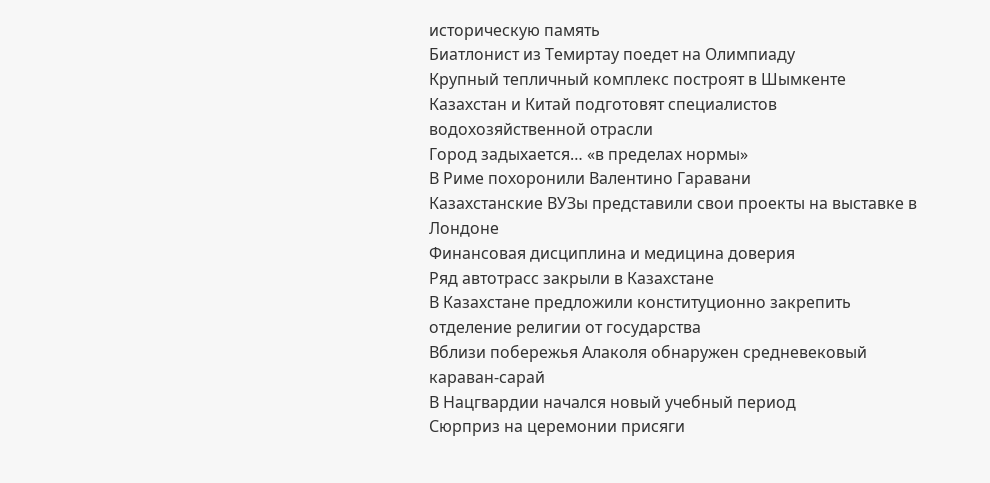историческую память
Биатлонист из Темиртау поедет на Олимпиаду
Крупный тепличный комплекс построят в Шымкенте
Казахстан и Китай подготовят специалистов водохозяйственной отрасли
Город задыхается… «в пределах нормы»
В Риме похоронили Валентино Гаравани
Казахстанские ВУЗы представили свои проекты на выставке в Лондоне
Финансовая дисциплина и медицина доверия
Ряд автотрасс закрыли в Казахстане
В Казахстане предложили конституционно закрепить отделение религии от государства
Вблизи побережья Алаколя обнаружен средневековый караван-сарай
В Нацгвардии начался новый учебный период
Сюрприз на церемонии присяги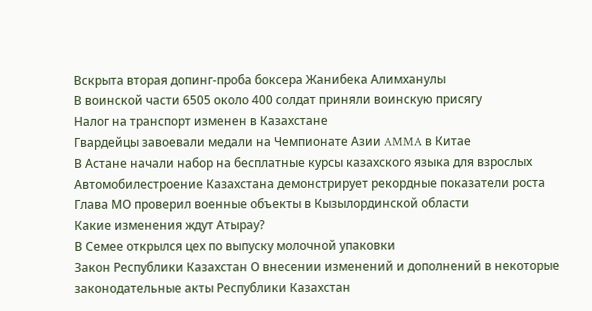Вскрыта вторая допинг-проба боксера Жанибека Алимханулы
В воинской части 6505 около 400 солдат приняли воинскую присягу
Налог на транспорт изменен в Казахстане
Гвардейцы завоевали медали на Чемпионате Азии AMMA в Китае
В Астане начали набор на бесплатные курсы казахского языка для взрослых
Автомобилестроение Казахстана демонстрирует рекордные показатели роста
Глава МО проверил военные объекты в Кызылординской области
Какие изменения ждут Атырау?
В Семее открылся цех по выпуску молочной упаковки
Закон Республики Казахстан О внесении изменений и дополнений в некоторые законодательные акты Республики Казахстан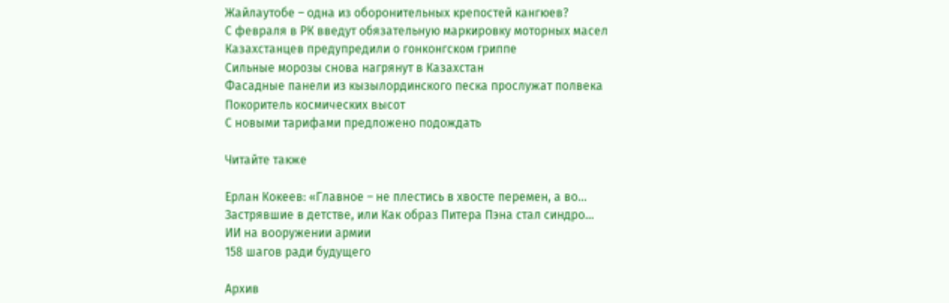Жайлаутобе – одна из оборонительных крепостей кангюев?
С февраля в РК введут обязательную маркировку моторных масел
Казахстанцев предупредили о гонконгском гриппе
Сильные морозы снова нагрянут в Казахстан
Фасадные панели из кызылординского песка прослужат полвека
Покоритель космических высот
С новыми тарифами предложено подождать

Читайте также

Ерлан Кокеев: «Главное – не плестись в хвосте перемен, а во…
Застрявшие в детстве, или Как образ Питера Пэна стал синдро…
ИИ на вооружении армии
158 шагов ради будущего

Архив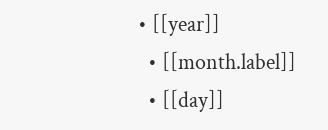• [[year]]
  • [[month.label]]
  • [[day]]